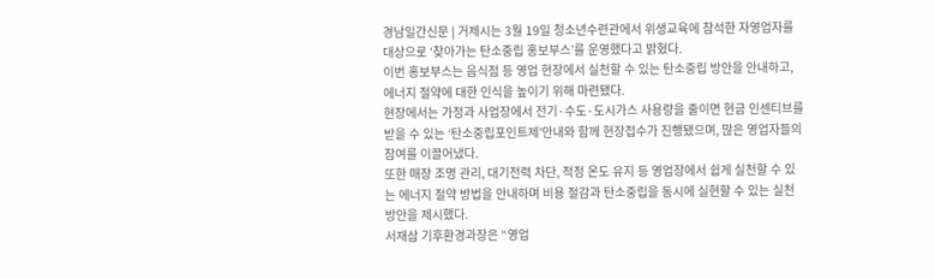경남일간신문 | 거제시는 3월 19일 청소년수련관에서 위생교육에 참석한 자영업자를 대상으로 ‘찾아가는 탄소중립 홍보부스’를 운영했다고 밝혔다.
이번 홍보부스는 음식점 등 영업 현장에서 실천할 수 있는 탄소중립 방안을 안내하고, 에너지 절약에 대한 인식을 높이기 위해 마련됐다.
현장에서는 가정과 사업장에서 전기·수도·도시가스 사용량을 줄이면 현금 인센티브를 받을 수 있는 ‘탄소중립포인트제’안내와 함께 현장접수가 진행됐으며, 많은 영업자들의 참여를 이끌어냈다.
또한 매장 조명 관리, 대기전력 차단, 적정 온도 유지 등 영업장에서 쉽게 실천할 수 있는 에너지 절약 방법을 안내하며 비용 절감과 탄소중립을 동시에 실현할 수 있는 실천 방안을 제시했다.
서재삼 기후환경과장은 “영업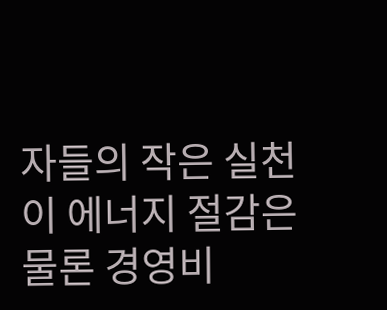자들의 작은 실천이 에너지 절감은 물론 경영비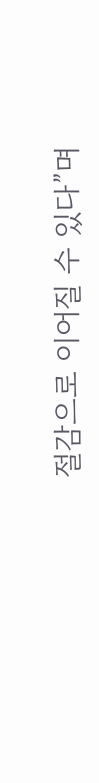절감으로 이어질 수 있다”며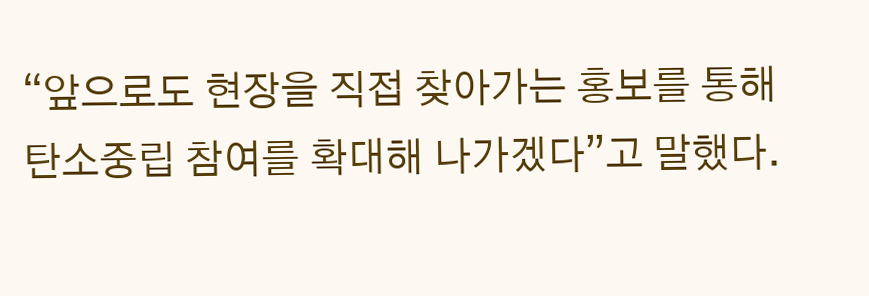“앞으로도 현장을 직접 찾아가는 홍보를 통해 탄소중립 참여를 확대해 나가겠다”고 말했다.